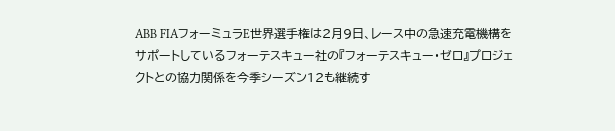ABB FIAフォーミュラE世界選手権は2月9日、レース中の急速充電機構をサポートしているフォーテスキュー社の『フォーテスキュー・ゼロ』プロジェクトとの協力関係を今季シーズン12も継続す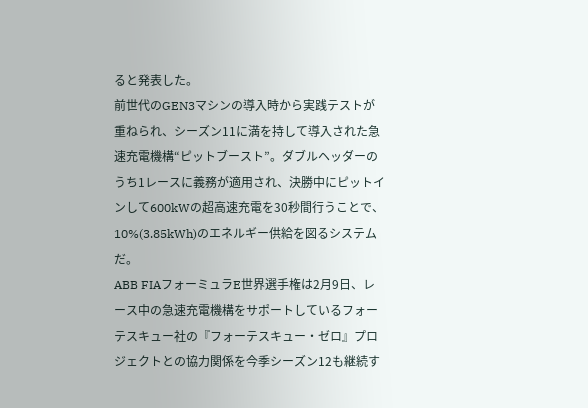ると発表した。
前世代のGEN3マシンの導入時から実践テストが重ねられ、シーズン11に満を持して導入された急速充電機構“ピットブースト”。ダブルヘッダーのうち1レースに義務が適用され、決勝中にピットインして600kWの超高速充電を30秒間行うことで、10%(3.85kWh)のエネルギー供給を図るシステムだ。
ABB FIAフォーミュラE世界選手権は2月9日、レース中の急速充電機構をサポートしているフォーテスキュー社の『フォーテスキュー・ゼロ』プロジェクトとの協力関係を今季シーズン12も継続す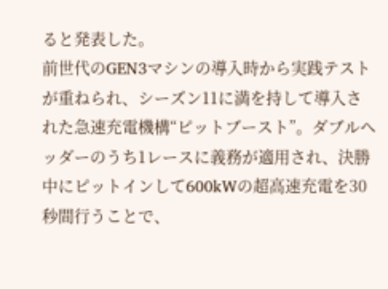ると発表した。
前世代のGEN3マシンの導入時から実践テストが重ねられ、シーズン11に満を持して導入された急速充電機構“ピットブースト”。ダブルヘッダーのうち1レースに義務が適用され、決勝中にピットインして600kWの超高速充電を30秒間行うことで、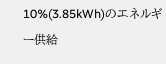10%(3.85kWh)のエネルギー供給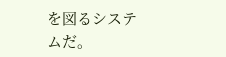を図るシステムだ。